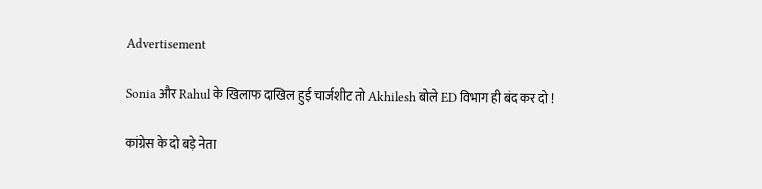Advertisement

Sonia और Rahul के खिलाफ दाखिल हुई चार्जशीट तो Akhilesh बोले ED विभाग ही बंद कर दो !

कांग्रेस के दो बड़े नेता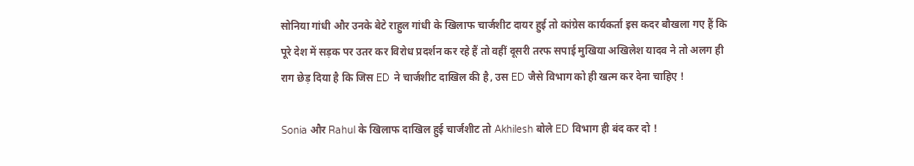सोनिया गांधी और उनके बेटे राहुल गांधी के खिलाफ चार्जशीट दायर हुई तो कांग्रेस कार्यकर्ता इस कदर बौखला गए हैं कि पूरे देश में सड़क पर उतर कर विरोध प्रदर्शन कर रहे हैं तो वहीं दूसरी तरफ सपाई मुखिया अखिलेश यादव ने तो अलग ही राग छेड़ दिया है कि जिस ED ने चार्जशीट दाखिल की है, उस ED जैसे विभाग को ही खत्म कर देना चाहिए !

Sonia और Rahul के खिलाफ दाखिल हुई चार्जशीट तो Akhilesh बोले ED विभाग ही बंद कर दो !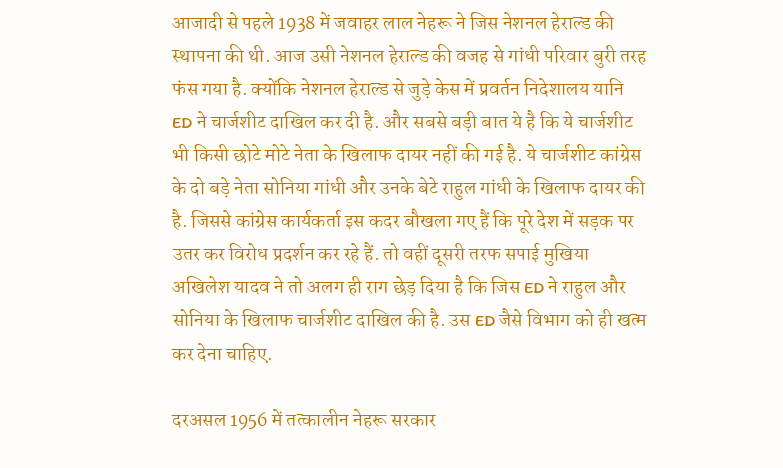आजादी से पहले 1938 में जवाहर लाल नेहरू ने जिस नेशनल हेराल्ड की स्थापना की थी. आज उसी नेशनल हेराल्ड की वजह से गांधी परिवार बुरी तरह फंस गया है. क्योंकि नेशनल हेराल्ड से जुड़े केस में प्रवर्तन निदेशालय यानि ED ने चार्जशीट दाखिल कर दी है. और सबसे बड़ी बात ये है कि ये चार्जशीट भी किसी छोटे मोटे नेता के खिलाफ दायर नहीं की गई है. ये चार्जशीट कांग्रेस के दो बड़े नेता सोनिया गांधी और उनके बेटे राहुल गांधी के खिलाफ दायर की है. जिससे कांग्रेस कार्यकर्ता इस कदर बौखला गए हैं कि पूरे देश में सड़क पर उतर कर विरोध प्रदर्शन कर रहे हैं. तो वहीं दूसरी तरफ सपाई मुखिया अखिलेश यादव ने तो अलग ही राग छेड़ दिया है कि जिस ED ने राहुल और सोनिया के खिलाफ चार्जशीट दाखिल की है. उस ED जैसे विभाग को ही खत्म कर देना चाहिए.

दरअसल 1956 में तत्कालीन नेहरू सरकार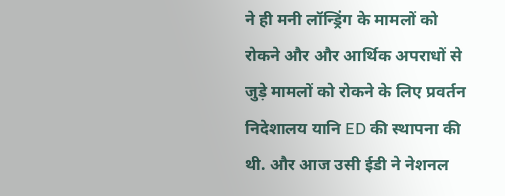ने ही मनी लॉन्ड्रिंग के मामलों को रोकने और और आर्थिक अपराधों से जुड़े मामलों को रोकने के लिए प्रवर्तन निदेशालय यानि ED की स्थापना की थी. और आज उसी ईडी ने नेशनल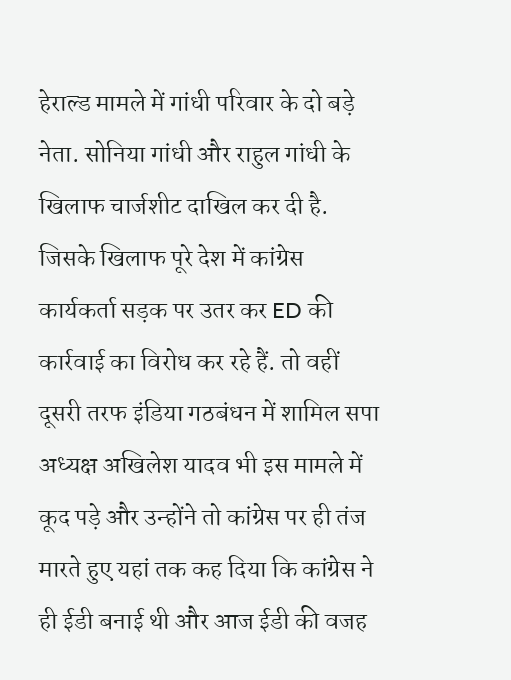हेराल्ड मामले में गांधी परिवार के दो बड़े नेता. सोनिया गांधी और राहुल गांधी के खिलाफ चार्जशीट दाखिल कर दी है. जिसके खिलाफ पूरे देश में कांग्रेस कार्यकर्ता सड़क पर उतर कर ED की कार्रवाई का विरोध कर रहे हैं. तो वहीं दूसरी तरफ इंडिया गठबंधन में शामिल सपा अध्यक्ष अखिलेश यादव भी इस मामले में कूद पड़े और उन्होंने तो कांग्रेस पर ही तंज मारते हुए यहां तक कह दिया कि कांग्रेस ने ही ईडी बनाई थी और आज ईडी की वजह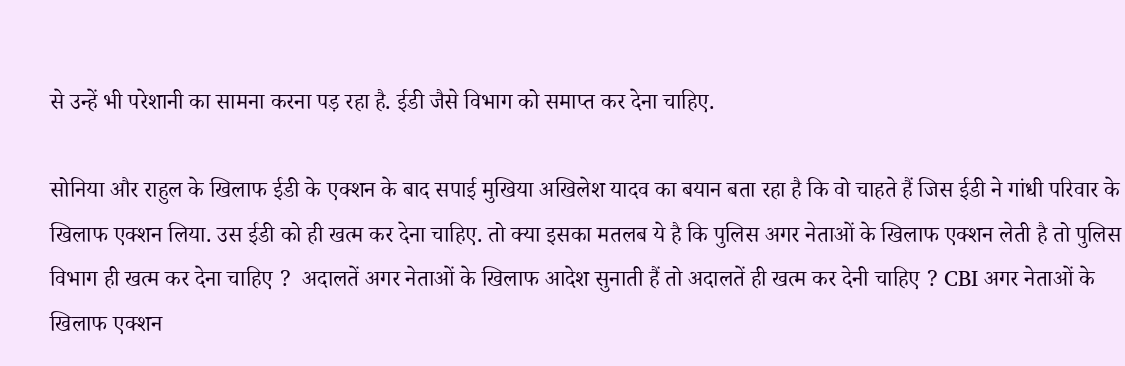से उन्हें भी परेशानी का सामना करना पड़ रहा है. ईडी जैसे विभाग को समाप्त कर देना चाहिए.

सोनिया और राहुल के खिलाफ ईडी के एक्शन के बाद सपाई मुखिया अखिलेश यादव का बयान बता रहा है कि वो चाहते हैं जिस ईडी ने गांधी परिवार के खिलाफ एक्शन लिया. उस ईडी को ही खत्म कर देना चाहिए. तो क्या इसका मतलब ये है कि पुलिस अगर नेताओं के खिलाफ एक्शन लेती है तो पुलिस विभाग ही खत्म कर देना चाहिए ?  अदालतें अगर नेताओं के खिलाफ आदेश सुनाती हैं तो अदालतें ही खत्म कर देनी चाहिए ? CBI अगर नेताओं के खिलाफ एक्शन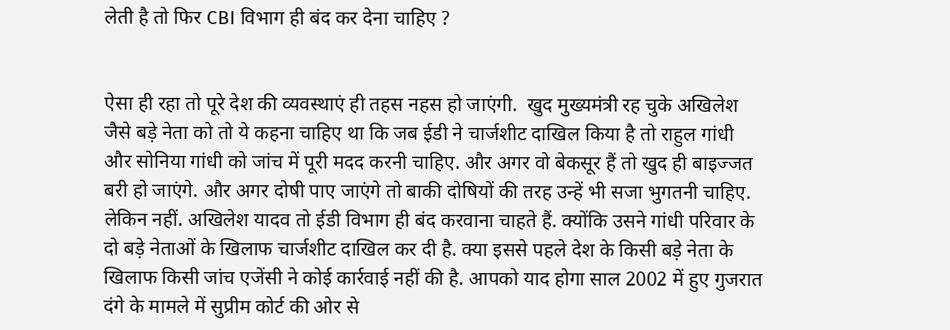लेती है तो फिर CBI विभाग ही बंद कर देना चाहिए ?


ऐसा ही रहा तो पूरे देश की व्यवस्थाएं ही तहस नहस हो जाएंगी.  खुद मुख्यमंत्री रह चुके अखिलेश जैसे बड़े नेता को तो ये कहना चाहिए था कि जब ईडी ने चार्जशीट दाखिल किया है तो राहुल गांधी और सोनिया गांधी को जांच में पूरी मदद करनी चाहिए. और अगर वो बेकसूर हैं तो खुद ही बाइज्जत बरी हो जाएंगे. और अगर दोषी पाए जाएंगे तो बाकी दोषियों की तरह उन्हें भी सजा भुगतनी चाहिए. लेकिन नहीं. अखिलेश यादव तो ईडी विभाग ही बंद करवाना चाहते हैं. क्योंकि उसने गांधी परिवार के दो बड़े नेताओं के खिलाफ चार्जशीट दाखिल कर दी है. क्या इससे पहले देश के किसी बड़े नेता के खिलाफ किसी जांच एजेंसी ने कोई कार्रवाई नहीं की है. आपको याद होगा साल 2002 में हुए गुजरात दंगे के मामले में सुप्रीम कोर्ट की ओर से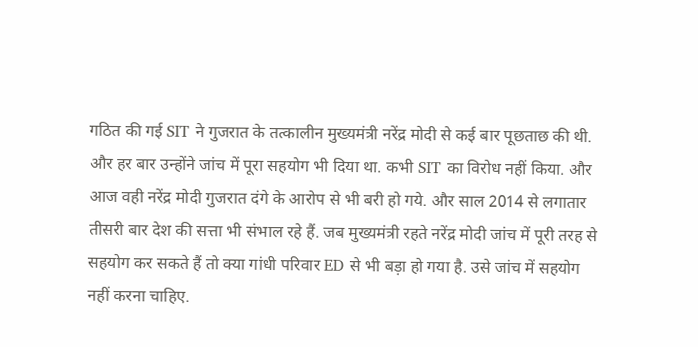गठित की गई SIT ने गुजरात के तत्कालीन मुख्यमंत्री नरेंद्र मोदी से कई बार पूछताछ की थी. और हर बार उन्होंने जांच में पूरा सहयोग भी दिया था. कभी SIT का विरोध नहीं किया. और आज वही नरेंद्र मोदी गुजरात दंगे के आरोप से भी बरी हो गये. और साल 2014 से लगातार तीसरी बार देश की सत्ता भी संभाल रहे हैं. जब मुख्यमंत्री रहते नरेंद्र मोदी जांच में पूरी तरह से सहयोग कर सकते हैं तो क्या गांधी परिवार ED से भी बड़ा हो गया है. उसे जांच में सहयोग नहीं करना चाहिए.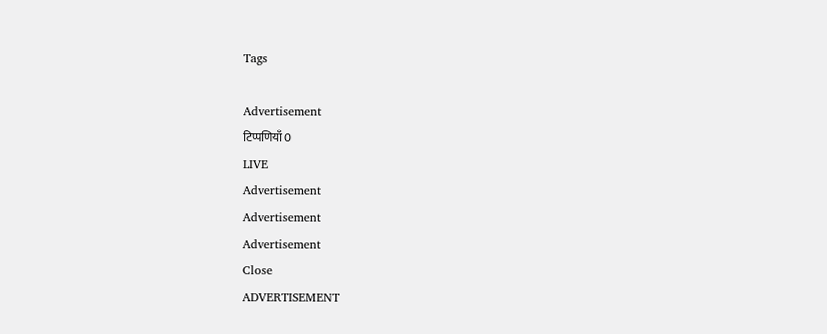Tags

Advertisement
टिप्पणियाँ 0
LIVE
Advertisement
Advertisement
Advertisement
Close
ADVERTISEMENT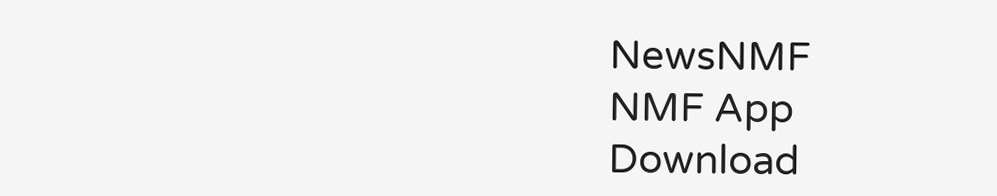NewsNMF
NMF App
Download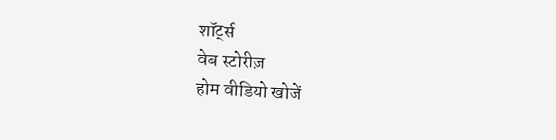शॉर्ट्स
वेब स्टोरीज़
होम वीडियो खोजें